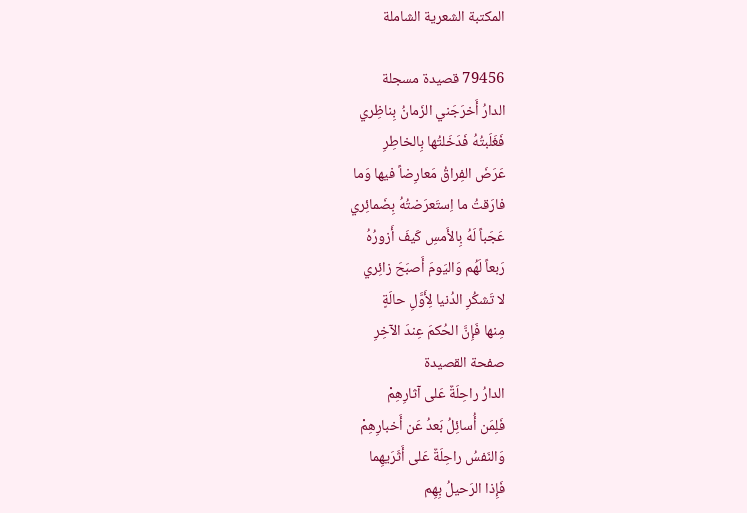المكتبة الشعرية الشاملة

79456 قصيدة مسجلة
الدارُ أَخرَجَني الزَمانُ بِناظِري
فَغَلَبتُهُ فَدَخَلتُها بِالخاطِرِ
عَرَضَ الفِراقُ مَعارِضاً فيها وَما
فارَقتُ ما اِستَعرَضتُهُ بِضَمائِري
عَجَباً لَهُ بِالأَمسِ كَيفَ أَزورُهُ
رَبعاً لَهُم وَاليَومَ أَصبَحَ زائِري
لا تَشكُرِ الدُنيا لِأَوَّلِ حالَةٍ
مِنها فَإِنَّ الحُكمَ عِندَ الآخِرِ
صفحة القصيدة
الدارُ راحِلَةٌ عَلى آثارِهِمْ
فَلِمَن أُسائِلُ بَعدُ عَن أَخبارِهِمْ
وَالنَفسُ راحِلَةٌ عَلى أَثَرَيهِما
فَإِذا الرَحيلُ بِهِم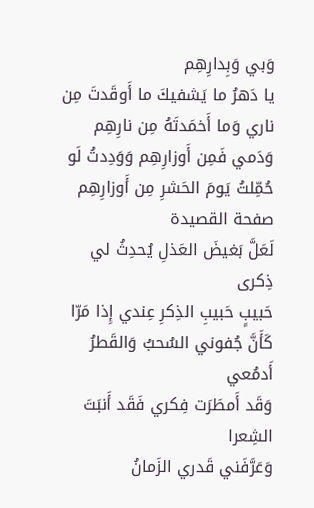وَبي وَبِدارِهِم
يا دَهرُ ما يَشفيكَ ما أَوقَدتَ مِن
ناري وَما أَخمَدتَهُ مِن نارِهِم
وَدَمي فَمِن أَوزارِهِم وَوَدِدتُ لَو
حُمِّلتُ يَومَ الحَشرِ مِن أَوزارِهِم
صفحة القصيدة
لَعَلَّ بَغيضَ العَذلِ يُحدِثُ لي ذِكرى
حَبيبٍ حَبيبِ الذِكرِ عِندي إِذا مَرّا
كَأَنَّ جُفوني السُحبُ وَالقَطرُ أَدمُعي
وَقَد أَمطَرَت فِكري فَقَد أَنبَتَ الشِعرا
وَعَرَّفَني قَدري الزَمانُ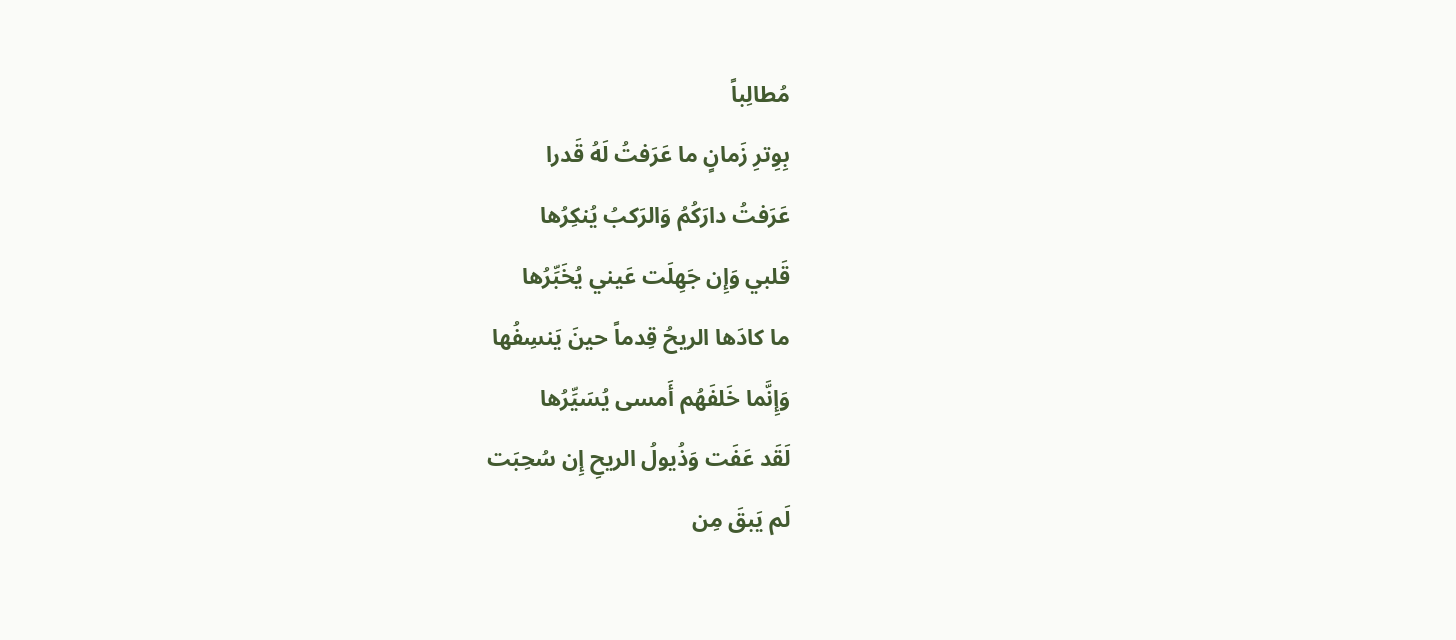مُطالِباً
بِوِترِ زَمانٍ ما عَرَفتُ لَهُ قَدرا
عَرَفتُ دارَكُمُ وَالرَكبُ يُنكِرُها
قَلبي وَإِن جَهِلَت عَيني يُخَبِّرُها
ما كادَها الريحُ قِدماً حينَ يَنسِفُها
وَإِنَّما خَلفَهُم أَمسى يُسَيِّرُها
لَقَد عَفَت وَذُيولُ الريحِ إِن سُحِبَت
لَم يَبقَ مِن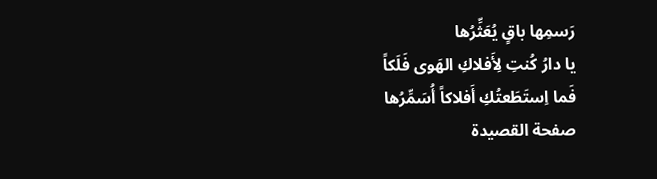رَسمِها باقٍ يُعَثِّرُها
يا دارُ كُنتِ لِأَفلاكِ الهَوى فَلَكاً
فَما اِستَطَعتُكِ أَفلاكاً أُسَمِّرُها
صفحة القصيدة